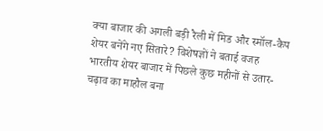क्या बाजार की अगली बड़ी रैली में मिड और स्मॉल-कैप शेयर बनेंगे नए सितारे? विशेषज्ञों ने बताई वजह
भारतीय शेयर बाजार में पिछले कुछ महीनों से उतार-चढ़ाव का माहौल बना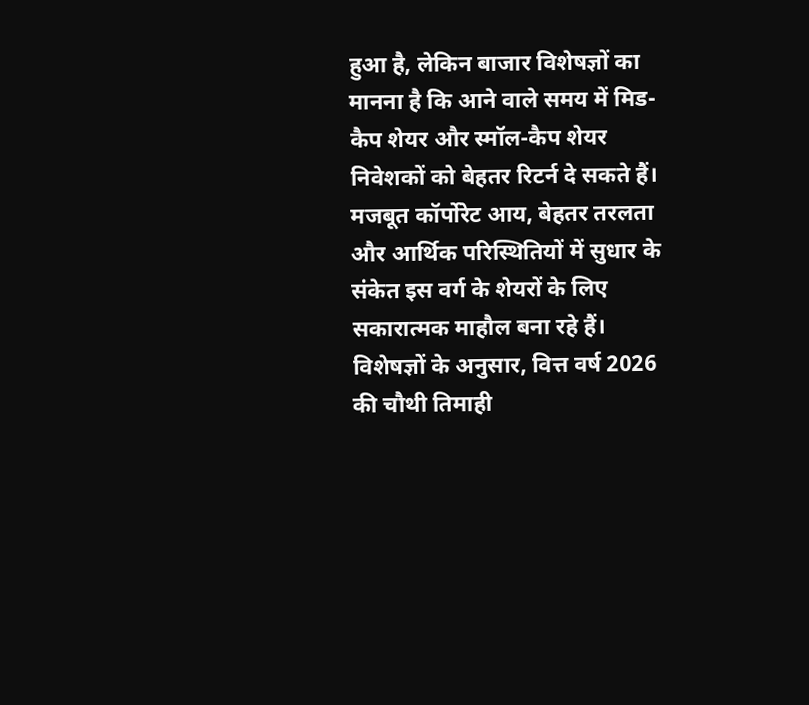हुआ है, लेकिन बाजार विशेषज्ञों का मानना है कि आने वाले समय में मिड-कैप शेयर और स्मॉल-कैप शेयर निवेशकों को बेहतर रिटर्न दे सकते हैं।
मजबूत कॉर्पोरेट आय, बेहतर तरलता और आर्थिक परिस्थितियों में सुधार के संकेत इस वर्ग के शेयरों के लिए सकारात्मक माहौल बना रहे हैं।
विशेषज्ञों के अनुसार, वित्त वर्ष 2026 की चौथी तिमाही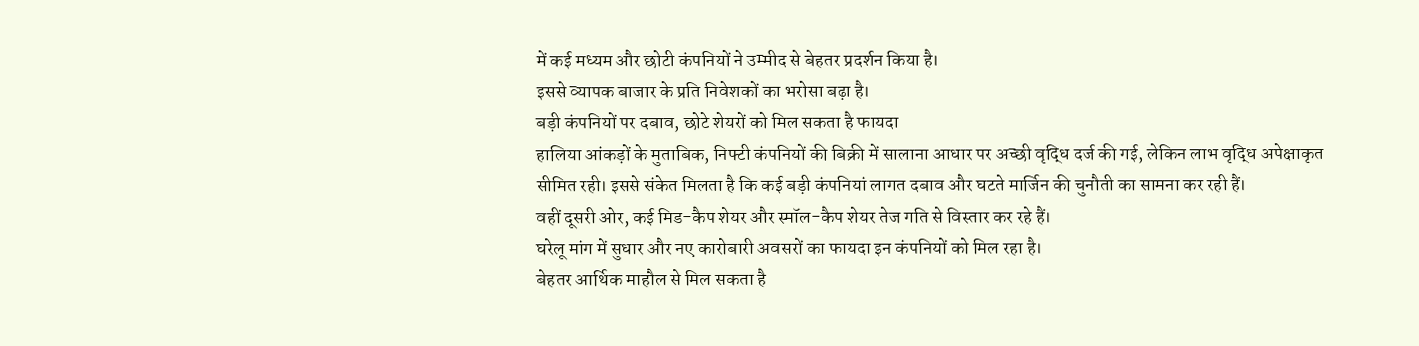में कई मध्यम और छोटी कंपनियों ने उम्मीद से बेहतर प्रदर्शन किया है।
इससे व्यापक बाजार के प्रति निवेशकों का भरोसा बढ़ा है।
बड़ी कंपनियों पर दबाव, छोटे शेयरों को मिल सकता है फायदा
हालिया आंकड़ों के मुताबिक, निफ्टी कंपनियों की बिक्री में सालाना आधार पर अच्छी वृद्धि दर्ज की गई, लेकिन लाभ वृद्धि अपेक्षाकृत सीमित रही। इससे संकेत मिलता है कि कई बड़ी कंपनियां लागत दबाव और घटते मार्जिन की चुनौती का सामना कर रही हैं।
वहीं दूसरी ओर, कई मिड-कैप शेयर और स्मॉल-कैप शेयर तेज गति से विस्तार कर रहे हैं।
घरेलू मांग में सुधार और नए कारोबारी अवसरों का फायदा इन कंपनियों को मिल रहा है।
बेहतर आर्थिक माहौल से मिल सकता है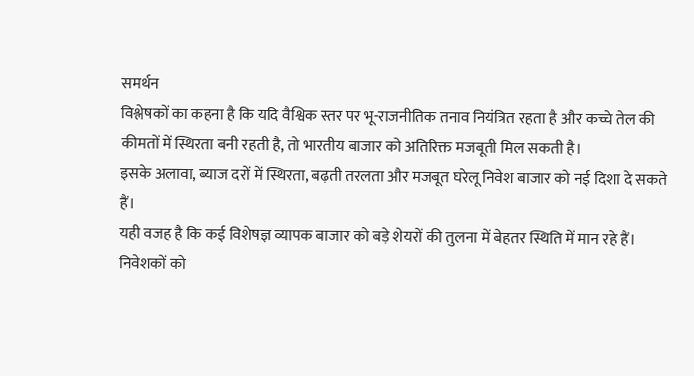समर्थन
विश्लेषकों का कहना है कि यदि वैश्विक स्तर पर भू-राजनीतिक तनाव नियंत्रित रहता है और कच्चे तेल की कीमतों में स्थिरता बनी रहती है, तो भारतीय बाजार को अतिरिक्त मजबूती मिल सकती है।
इसके अलावा, ब्याज दरों में स्थिरता, बढ़ती तरलता और मजबूत घरेलू निवेश बाजार को नई दिशा दे सकते हैं।
यही वजह है कि कई विशेषज्ञ व्यापक बाजार को बड़े शेयरों की तुलना में बेहतर स्थिति में मान रहे हैं।
निवेशकों को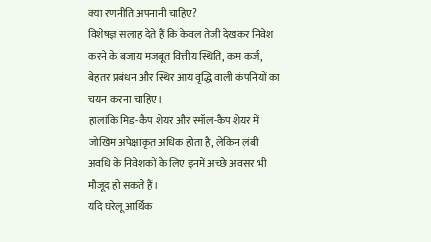क्या रणनीति अपनानी चाहिए?
विशेषज्ञ सलाह देते हैं कि केवल तेजी देखकर निवेश करने के बजाय मजबूत वित्तीय स्थिति, कम कर्ज, बेहतर प्रबंधन और स्थिर आय वृद्धि वाली कंपनियों का चयन करना चाहिए।
हालांकि मिड-कैप शेयर और स्मॉल-कैप शेयर में जोखिम अपेक्षाकृत अधिक होता है, लेकिन लंबी अवधि के निवेशकों के लिए इनमें अच्छे अवसर भी मौजूद हो सकते हैं।
यदि घरेलू आर्थिक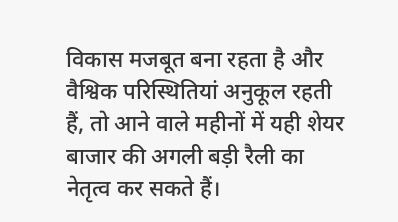विकास मजबूत बना रहता है और वैश्विक परिस्थितियां अनुकूल रहती हैं, तो आने वाले महीनों में यही शेयर बाजार की अगली बड़ी रैली का नेतृत्व कर सकते हैं।